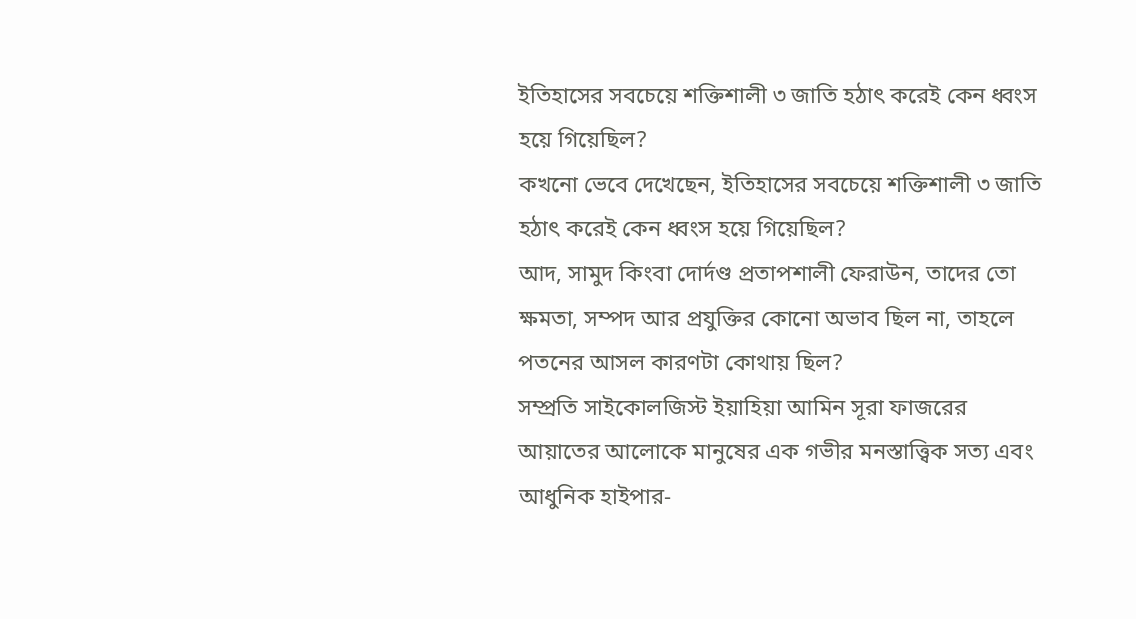ইতিহাসের সবচেয়ে শক্তিশালী ৩ জাতি হঠাৎ করেই কেন ধ্বংস হয়ে গিয়েছিল?
কখনো ভেবে দেখেছেন, ইতিহাসের সবচেয়ে শক্তিশালী ৩ জাতি হঠাৎ করেই কেন ধ্বংস হয়ে গিয়েছিল?
আদ, সামুদ কিংবা দোর্দণ্ড প্রতাপশালী ফেরাউন, তাদের তো ক্ষমতা, সম্পদ আর প্রযুক্তির কোনো অভাব ছিল না, তাহলে পতনের আসল কারণটা কোথায় ছিল?
সম্প্রতি সাইকোলজিস্ট ইয়াহিয়া আমিন সূরা ফাজরের আয়াতের আলোকে মানুষের এক গভীর মনস্তাত্ত্বিক সত্য এবং আধুনিক হাইপার-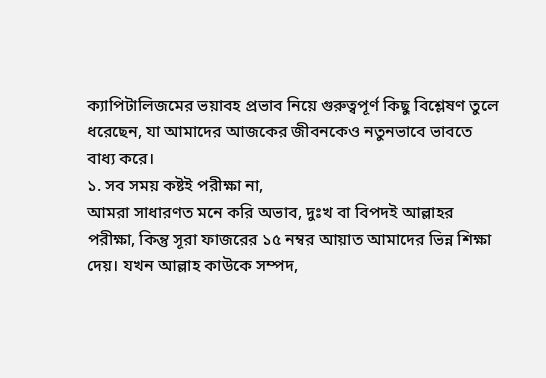ক্যাপিটালিজমের ভয়াবহ প্রভাব নিয়ে গুরুত্বপূর্ণ কিছু বিশ্লেষণ তুলে ধরেছেন, যা আমাদের আজকের জীবনকেও নতুনভাবে ভাবতে বাধ্য করে।
১. সব সময় কষ্টই পরীক্ষা না,
আমরা সাধারণত মনে করি অভাব, দুঃখ বা বিপদই আল্লাহর পরীক্ষা, কিন্তু সূরা ফাজরের ১৫ নম্বর আয়াত আমাদের ভিন্ন শিক্ষা দেয়। যখন আল্লাহ কাউকে সম্পদ,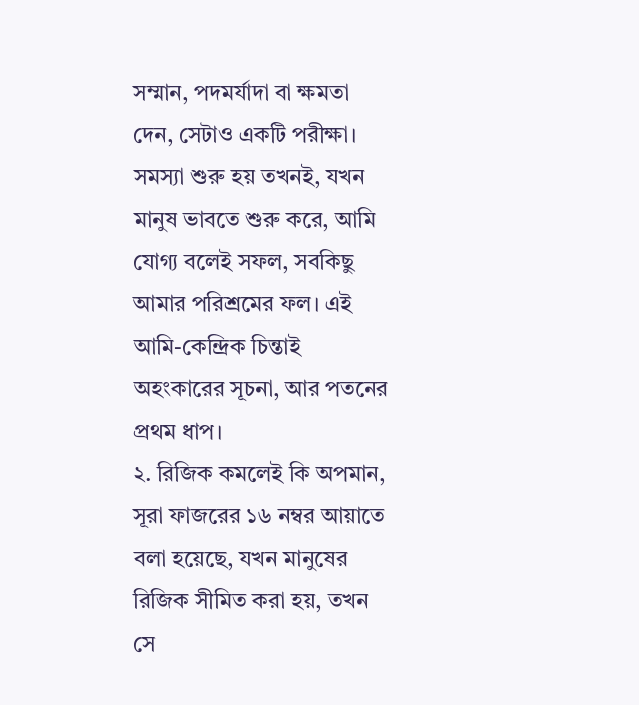সম্মান, পদমর্যাদা বা ক্ষমতা দেন, সেটাও একটি পরীক্ষা।
সমস্যা শুরু হয় তখনই, যখন মানুষ ভাবতে শুরু করে, আমি যোগ্য বলেই সফল, সবকিছু আমার পরিশ্রমের ফল। এই আমি-কেন্দ্রিক চিন্তাই অহংকারের সূচনা, আর পতনের প্রথম ধাপ।
২. রিজিক কমলেই কি অপমান,
সূরা ফাজরের ১৬ নম্বর আয়াতে বলা হয়েছে, যখন মানুষের রিজিক সীমিত করা হয়, তখন সে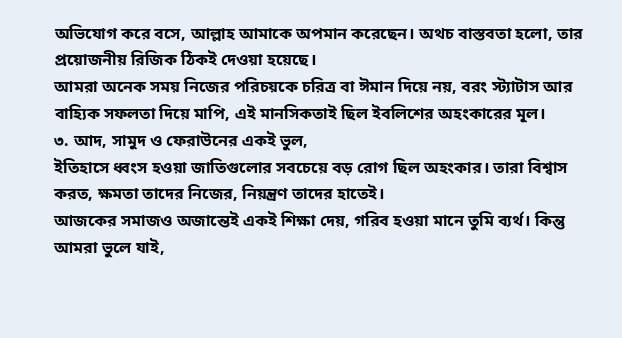অভিযোগ করে বসে, আল্লাহ আমাকে অপমান করেছেন। অথচ বাস্তবতা হলো, তার প্রয়োজনীয় রিজিক ঠিকই দেওয়া হয়েছে।
আমরা অনেক সময় নিজের পরিচয়কে চরিত্র বা ঈমান দিয়ে নয়, বরং স্ট্যাটাস আর বাহ্যিক সফলতা দিয়ে মাপি, এই মানসিকতাই ছিল ইবলিশের অহংকারের মূল।
৩. আদ, সামুদ ও ফেরাউনের একই ভুল,
ইতিহাসে ধ্বংস হওয়া জাতিগুলোর সবচেয়ে বড় রোগ ছিল অহংকার। তারা বিশ্বাস করত, ক্ষমতা তাদের নিজের, নিয়ন্ত্রণ তাদের হাতেই।
আজকের সমাজও অজান্তেই একই শিক্ষা দেয়, গরিব হওয়া মানে তুমি ব্যর্থ। কিন্তু আমরা ভুলে যাই,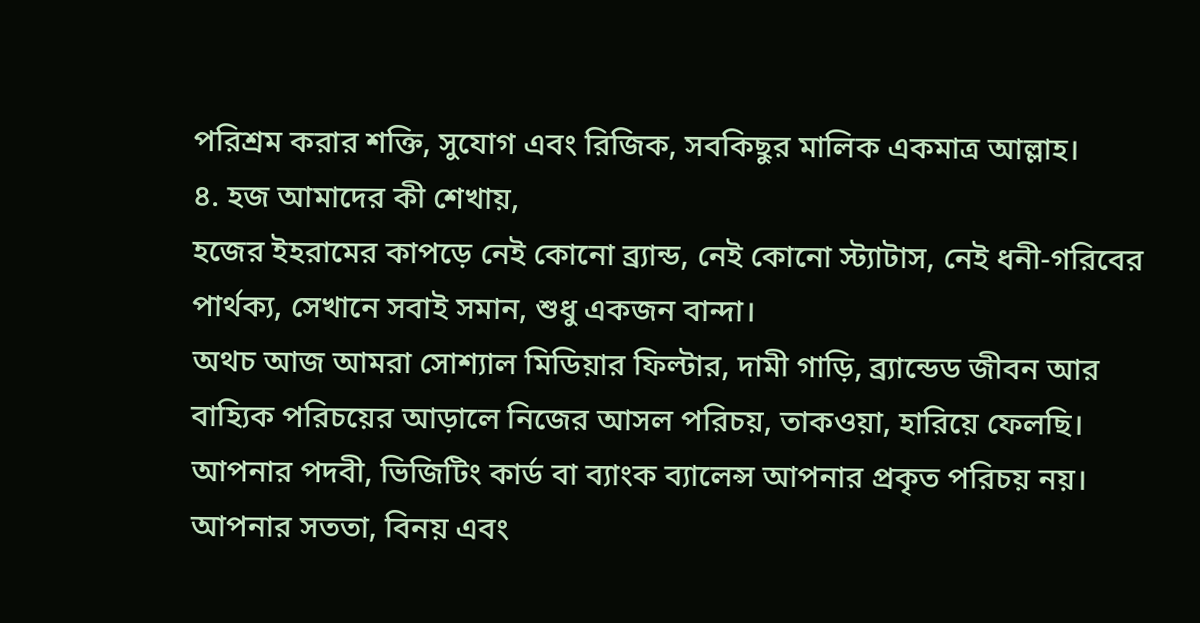পরিশ্রম করার শক্তি, সুযোগ এবং রিজিক, সবকিছুর মালিক একমাত্র আল্লাহ।
৪. হজ আমাদের কী শেখায়,
হজের ইহরামের কাপড়ে নেই কোনো ব্র্যান্ড, নেই কোনো স্ট্যাটাস, নেই ধনী-গরিবের পার্থক্য, সেখানে সবাই সমান, শুধু একজন বান্দা।
অথচ আজ আমরা সোশ্যাল মিডিয়ার ফিল্টার, দামী গাড়ি, ব্র্যান্ডেড জীবন আর বাহ্যিক পরিচয়ের আড়ালে নিজের আসল পরিচয়, তাকওয়া, হারিয়ে ফেলছি।
আপনার পদবী, ভিজিটিং কার্ড বা ব্যাংক ব্যালেন্স আপনার প্রকৃত পরিচয় নয়।
আপনার সততা, বিনয় এবং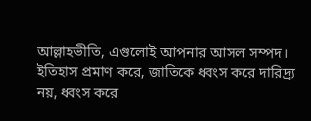আল্লাহভীতি, এগুলোই আপনার আসল সম্পদ।
ইতিহাস প্রমাণ করে, জাতিকে ধ্বংস করে দারিদ্র্য নয়, ধ্বংস করে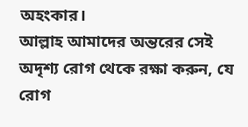অহংকার।
আল্লাহ আমাদের অন্তরের সেই অদৃশ্য রোগ থেকে রক্ষা করুন, যে রোগ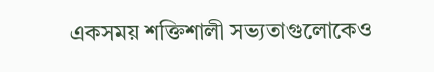একসময় শক্তিশালী সভ্যতাগুলোকেও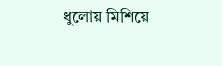ধুলোয় মিশিয়ে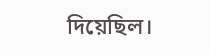দিয়েছিল।